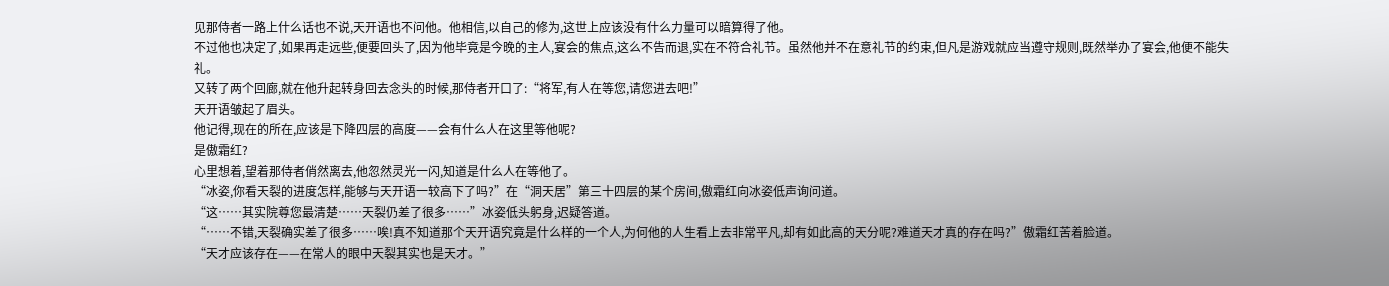见那侍者一路上什么话也不说,天开语也不问他。他相信,以自己的修为,这世上应该没有什么力量可以暗算得了他。
不过他也决定了,如果再走远些,便要回头了,因为他毕竟是今晚的主人,宴会的焦点,这么不告而退,实在不符合礼节。虽然他并不在意礼节的约束,但凡是游戏就应当遵守规则,既然举办了宴会,他便不能失礼。
又转了两个回廊,就在他升起转身回去念头的时候,那侍者开口了:“将军,有人在等您,请您进去吧!”
天开语皱起了眉头。
他记得,现在的所在,应该是下降四层的高度——会有什么人在这里等他呢?
是傲霜红?
心里想着,望着那侍者俏然离去,他忽然灵光一闪,知道是什么人在等他了。
“冰姿,你看天裂的进度怎样,能够与天开语一较高下了吗?”在“洞天居”第三十四层的某个房间,傲霜红向冰姿低声询问道。
“这……其实院尊您最清楚……天裂仍差了很多……”冰姿低头躬身,迟疑答道。
“……不错,天裂确实差了很多……唉!真不知道那个天开语究竟是什么样的一个人,为何他的人生看上去非常平凡,却有如此高的天分呢?难道天才真的存在吗?”傲霜红苦着脸道。
“天才应该存在——在常人的眼中天裂其实也是天才。”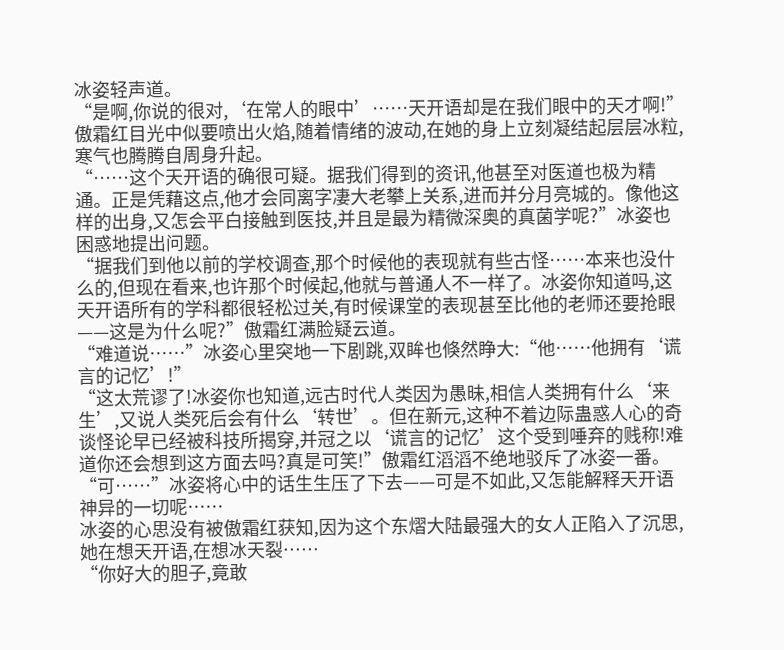冰姿轻声道。
“是啊,你说的很对,‘在常人的眼中’……天开语却是在我们眼中的天才啊!”傲霜红目光中似要喷出火焰,随着情绪的波动,在她的身上立刻凝结起层层冰粒,寒气也腾腾自周身升起。
“……这个天开语的确很可疑。据我们得到的资讯,他甚至对医道也极为精通。正是凭藉这点,他才会同离字凄大老攀上关系,进而并分月亮城的。像他这样的出身,又怎会平白接触到医技,并且是最为精微深奥的真菌学呢?”冰姿也困惑地提出问题。
“据我们到他以前的学校调查,那个时候他的表现就有些古怪……本来也没什么的,但现在看来,也许那个时候起,他就与普通人不一样了。冰姿你知道吗,这天开语所有的学科都很轻松过关,有时候课堂的表现甚至比他的老师还要抢眼——这是为什么呢?”傲霜红满脸疑云道。
“难道说……”冰姿心里突地一下剧跳,双眸也倏然睁大:“他……他拥有‘谎言的记忆’!”
“这太荒谬了!冰姿你也知道,远古时代人类因为愚昧,相信人类拥有什么‘来生’,又说人类死后会有什么‘转世’。但在新元,这种不着边际蛊惑人心的奇谈怪论早已经被科技所揭穿,并冠之以‘谎言的记忆’这个受到唾弃的贱称!难道你还会想到这方面去吗?真是可笑!”傲霜红滔滔不绝地驳斥了冰姿一番。
“可……”冰姿将心中的话生生压了下去——可是不如此,又怎能解释天开语神异的一切呢……
冰姿的心思没有被傲霜红获知,因为这个东熠大陆最强大的女人正陷入了沉思,她在想天开语,在想冰天裂……
“你好大的胆子,竟敢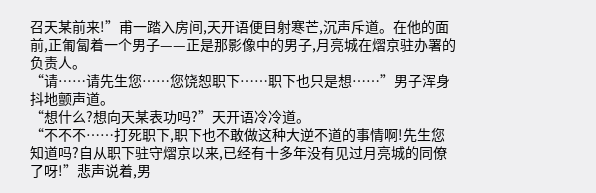召天某前来!”甫一踏入房间,天开语便目射寒芒,沉声斥道。在他的面前,正匍匐着一个男子——正是那影像中的男子,月亮城在熠京驻办署的负责人。
“请……请先生您……您饶恕职下……职下也只是想……”男子浑身抖地颤声道。
“想什么?想向天某表功吗?”天开语冷冷道。
“不不不……打死职下,职下也不敢做这种大逆不道的事情啊!先生您知道吗?自从职下驻守熠京以来,已经有十多年没有见过月亮城的同僚了呀!”悲声说着,男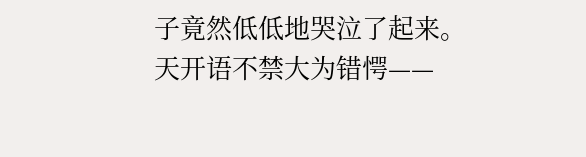子竟然低低地哭泣了起来。
天开语不禁大为错愕——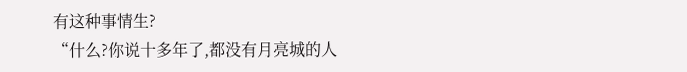有这种事情生?
“什么?你说十多年了,都没有月亮城的人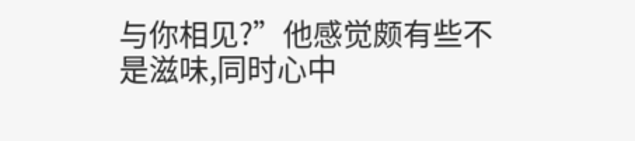与你相见?”他感觉颇有些不是滋味,同时心中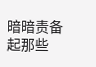暗暗责备起那些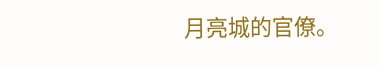月亮城的官僚。